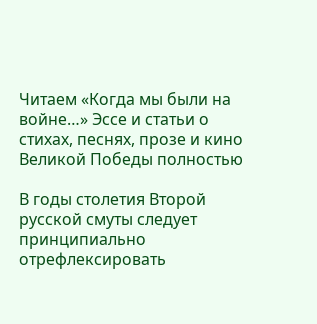Читаем «Когда мы были на войне…» Эссе и статьи о стихах, песнях, прозе и кино Великой Победы полностью

В годы столетия Второй русской смуты следует принципиально отрефлексировать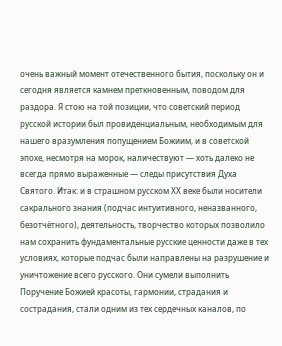очень важный момент отечественного бытия, поскольку он и сегодня является камнем преткновенным, поводом для раздора. Я стою на той позиции, что советский период русской истории был провиденциальным, необходимым для нашего вразумления попущением Божиим, и в советской эпохе, несмотря на морок, наличествуют — хоть далеко не всегда прямо выраженные — следы присутствия Духа Святого. Итак: и в страшном русском ХХ веке были носители сакрального знания (подчас интуитивного, неназванного, безотчётного), деятельность, творчество которых позволило нам сохранить фундаментальные русские ценности даже в тех условиях, которые подчас были направлены на разрушение и уничтожение всего русского. Они сумели выполнить Поручение Божией красоты, гармонии, страдания и сострадания, стали одним из тех сердечных каналов, по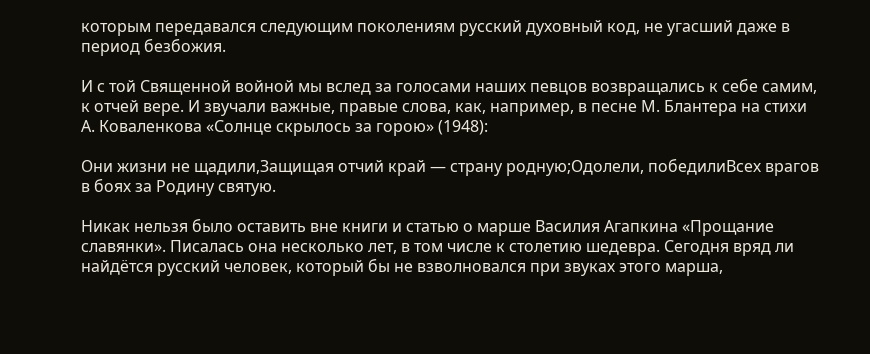которым передавался следующим поколениям русский духовный код, не угасший даже в период безбожия.

И с той Священной войной мы вслед за голосами наших певцов возвращались к себе самим, к отчей вере. И звучали важные, правые слова, как, например, в песне М. Блантера на стихи А. Коваленкова «Солнце скрылось за горою» (1948):

Они жизни не щадили,Защищая отчий край — страну родную;Одолели, победилиВсех врагов в боях за Родину святую.

Никак нельзя было оставить вне книги и статью о марше Василия Агапкина «Прощание славянки». Писалась она несколько лет, в том числе к столетию шедевра. Сегодня вряд ли найдётся русский человек, который бы не взволновался при звуках этого марша,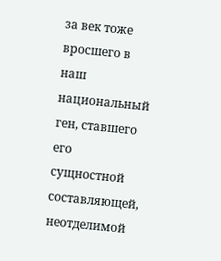за век тоже вросшего в наш национальный ген, ставшего его сущностной составляющей, неотделимой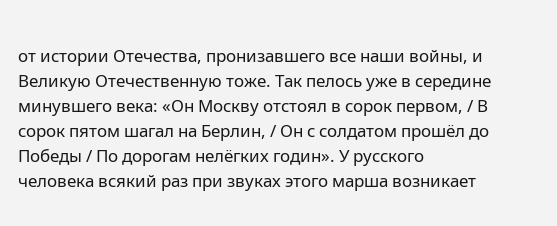от истории Отечества, пронизавшего все наши войны, и Великую Отечественную тоже. Так пелось уже в середине минувшего века: «Он Москву отстоял в сорок первом, / В сорок пятом шагал на Берлин, / Он с солдатом прошёл до Победы / По дорогам нелёгких годин». У русского человека всякий раз при звуках этого марша возникает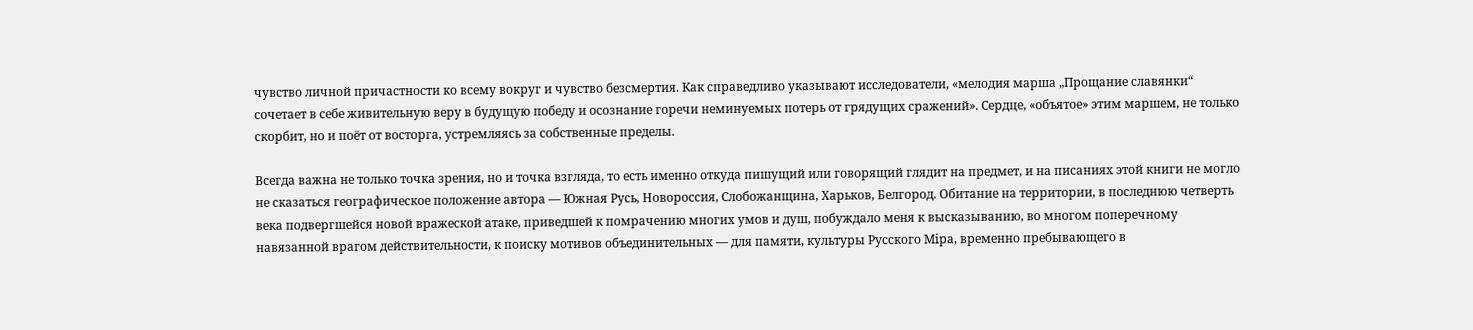чувство личной причастности ко всему вокруг и чувство безсмертия. Как справедливо указывают исследователи, «мелодия марша „Прощание славянки“ сочетает в себе живительную веру в будущую победу и осознание горечи неминуемых потерь от грядущих сражений». Сердце, «объятое» этим маршем, не только скорбит, но и поёт от восторга, устремляясь за собственные пределы.

Всегда важна не только точка зрения, но и точка взгляда, то есть именно откуда пишущий или говорящий глядит на предмет, и на писаниях этой книги не могло не сказаться географическое положение автора — Южная Русь, Новороссия, Слобожанщина, Харьков, Белгород. Обитание на территории, в последнюю четверть века подвергшейся новой вражеской атаке, приведшей к помрачению многих умов и душ, побуждало меня к высказыванию, во многом поперечному навязанной врагом действительности, к поиску мотивов объединительных — для памяти, культуры Русского Miра, временно пребывающего в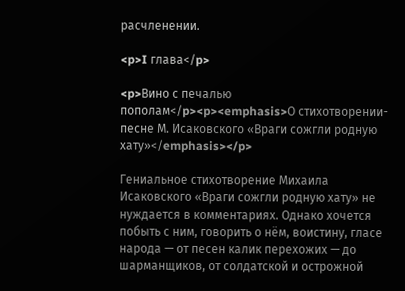расчленении.

<p>I глава</p>

<p>Вино с печалью пополам</p><p><emphasis>О стихотворении-песне М. Исаковского «Враги сожгли родную хату»</emphasis></p>

Гениальное стихотворение Михаила Исаковского «Враги сожгли родную хату» не нуждается в комментариях. Однако хочется побыть с ним, говорить о нём, воистину, гласе народа — от песен калик перехожих — до шарманщиков, от солдатской и острожной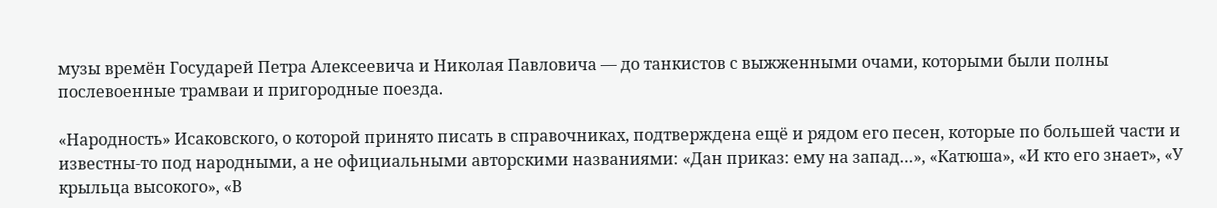музы времён Государей Петра Алексеевича и Николая Павловича — до танкистов с выжженными очами, которыми были полны послевоенные трамваи и пригородные поезда.

«Народность» Исаковского, о которой принято писать в справочниках, подтверждена ещё и рядом его песен, которые по большей части и известны-то под народными, а не официальными авторскими названиями: «Дан приказ: ему на запад…», «Катюша», «И кто его знает», «У крыльца высокого», «В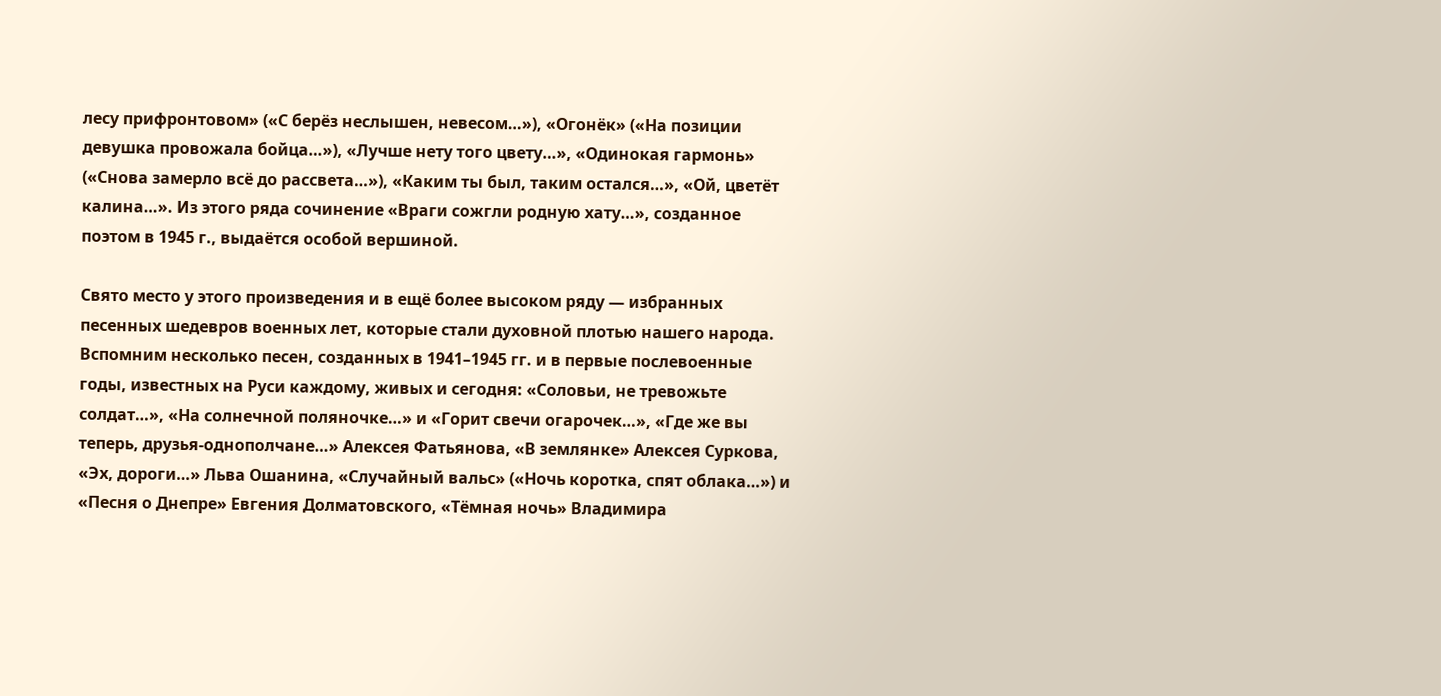лесу прифронтовом» («С берёз неслышен, невесом…»), «Огонёк» («На позиции девушка провожала бойца…»), «Лучше нету того цвету…», «Одинокая гармонь» («Снова замерло всё до рассвета…»), «Каким ты был, таким остался…», «Ой, цветёт калина…». Из этого ряда сочинение «Враги сожгли родную хату…», созданное поэтом в 1945 г., выдаётся особой вершиной.

Свято место у этого произведения и в ещё более высоком ряду — избранных песенных шедевров военных лет, которые стали духовной плотью нашего народа. Вспомним несколько песен, созданных в 1941–1945 гг. и в первые послевоенные годы, известных на Руси каждому, живых и сегодня: «Соловьи, не тревожьте солдат…», «На солнечной поляночке…» и «Горит свечи огарочек…», «Где же вы теперь, друзья-однополчане…» Алексея Фатьянова, «В землянке» Алексея Суркова, «Эх, дороги…» Льва Ошанина, «Случайный вальс» («Ночь коротка, спят облака…») и «Песня о Днепре» Евгения Долматовского, «Тёмная ночь» Владимира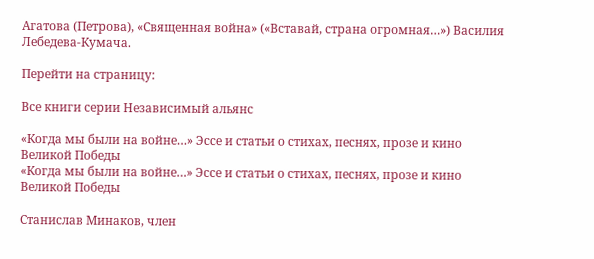Агатова (Петрова), «Священная война» («Вставай, страна огромная…») Василия Лебедева-Кумача.

Перейти на страницу:

Все книги серии Независимый альянс

«Когда мы были на войне…» Эссе и статьи о стихах, песнях, прозе и кино Великой Победы
«Когда мы были на войне…» Эссе и статьи о стихах, песнях, прозе и кино Великой Победы

Станислав Минаков, член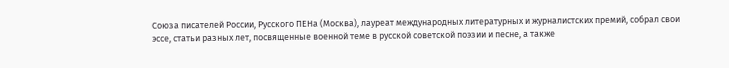Союза писателей России, Русского ПЕНа (Москва), лауреат международных литературных и журналистских премий, собрал свои эссе, статьи разных лет, посвященные военной теме в русской советской поэзии и песне, а также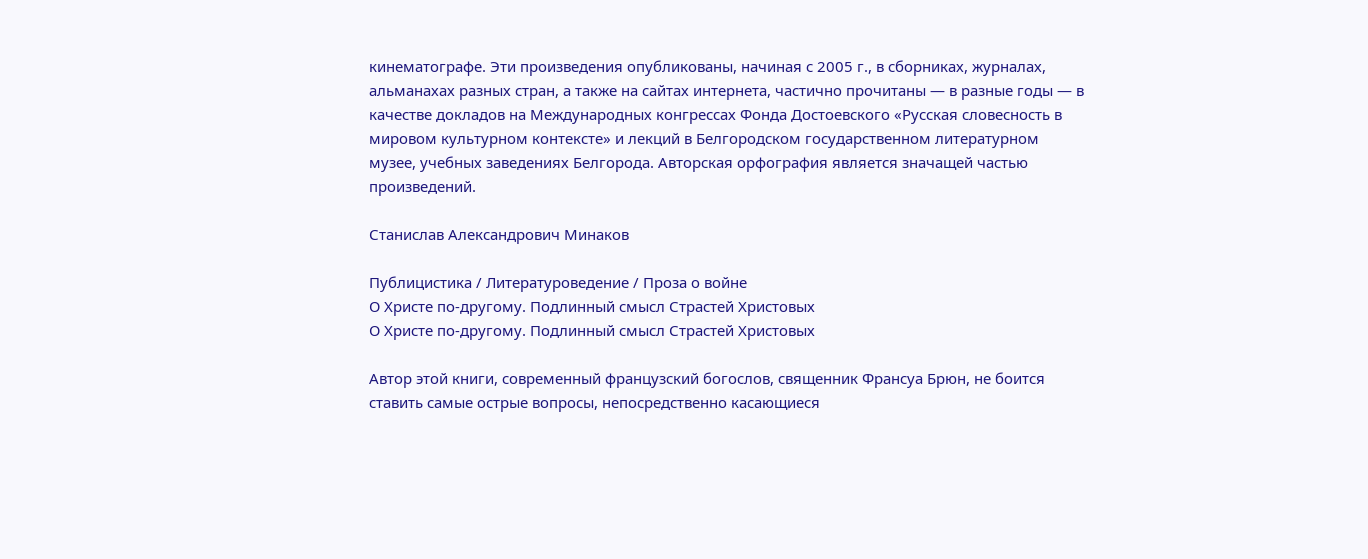кинематографе. Эти произведения опубликованы, начиная с 2005 г., в сборниках, журналах, альманахах разных стран, а также на сайтах интернета, частично прочитаны — в разные годы — в качестве докладов на Международных конгрессах Фонда Достоевского «Русская словесность в мировом культурном контексте» и лекций в Белгородском государственном литературном музее, учебных заведениях Белгорода. Авторская орфография является значащей частью произведений.

Станислав Александрович Минаков

Публицистика / Литературоведение / Проза о войне
О Христе по-другому. Подлинный смысл Страстей Христовых
О Христе по-другому. Подлинный смысл Страстей Христовых

Автор этой книги, современный французский богослов, священник Франсуа Брюн, не боится ставить самые острые вопросы, непосредственно касающиеся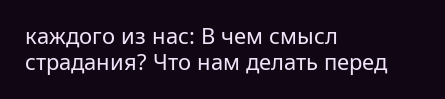каждого из нас: В чем смысл страдания? Что нам делать перед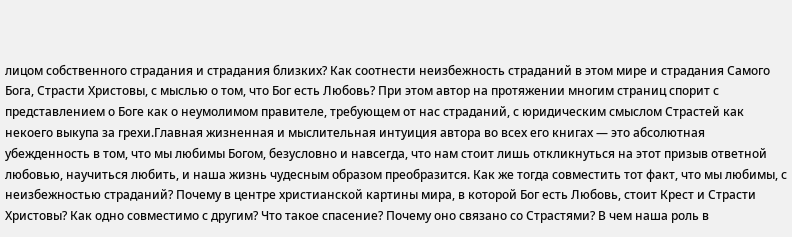лицом собственного страдания и страдания близких? Как соотнести неизбежность страданий в этом мире и страдания Самого Бога, Страсти Христовы, с мыслью о том, что Бог есть Любовь? При этом автор на протяжении многим страниц спорит с представлением о Боге как о неумолимом правителе, требующем от нас страданий, с юридическим смыслом Страстей как некоего выкупа за грехи.Главная жизненная и мыслительная интуиция автора во всех его книгах — это абсолютная убежденность в том, что мы любимы Богом, безусловно и навсегда, что нам стоит лишь откликнуться на этот призыв ответной любовью, научиться любить, и наша жизнь чудесным образом преобразится. Как же тогда совместить тот факт, что мы любимы, с неизбежностью страданий? Почему в центре христианской картины мира, в которой Бог есть Любовь, стоит Крест и Страсти Христовы? Как одно совместимо с другим? Что такое спасение? Почему оно связано со Страстями? В чем наша роль в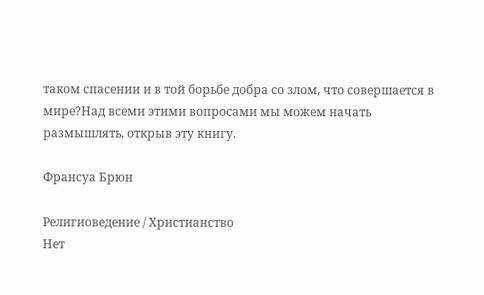таком спасении и в той борьбе добра со злом, что совершается в мире?Над всеми этими вопросами мы можем начать размышлять, открыв эту книгу.

Франсуа Брюн

Религиоведение / Христианство
Нет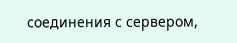соединения с сервером,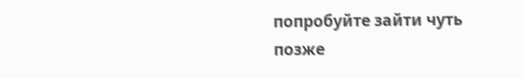попробуйте зайти чуть позже